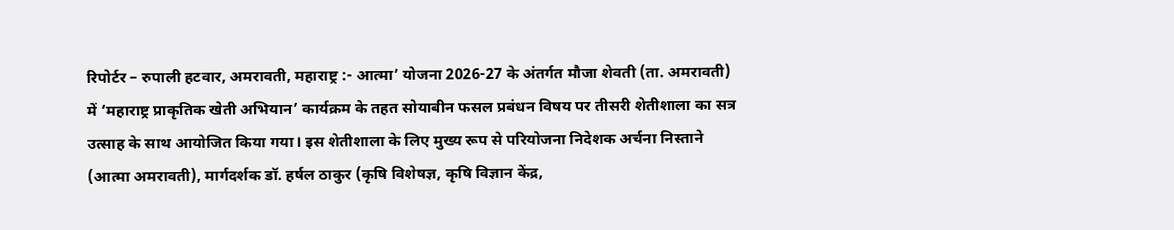रिपोर्टर – रुपाली हटवार, अमरावती, महाराष्ट्र :- आत्मा’ योजना 2026-27 के अंतर्गत मौजा शेवती (ता. अमरावती) में ‘महाराष्ट्र प्राकृतिक खेती अभियान’ कार्यक्रम के तहत सोयाबीन फसल प्रबंधन विषय पर तीसरी शेतीशाला का सत्र उत्साह के साथ आयोजित किया गया। इस शेतीशाला के लिए मुख्य रूप से परियोजना निदेशक अर्चना निस्ताने (आत्मा अमरावती), मार्गदर्शक डॉ. हर्षल ठाकुर (कृषि विशेषज्ञ, कृषि विज्ञान केंद्र,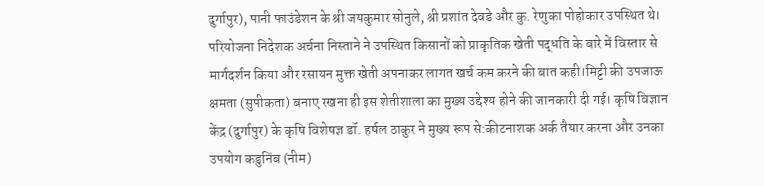दुर्गापुर), पानी फाउंडेशन के श्री जयकुमार सोनुले, श्री प्रशांत देवडे और कु. रेणुका पोहोकार उपस्थित थे। परियोजना निदेशक अर्चना निस्ताने ने उपस्थित किसानों को प्राकृतिक खेती पद्धति के बारे में विस्तार से मार्गदर्शन किया और रसायन मुक्त खेती अपनाकर लागत खर्च कम करने की बात कही।मिट्टी की उपजाऊ क्षमता (सुपीकता) बनाए रखना ही इस शेतीशाला का मुख्य उद्देश्य होने की जानकारी दी गई। कृषि विज्ञान केंद्र (दुर्गापुर) के कृषि विशेषज्ञ डॉ. हर्षल ठाकुर ने मुख्य रूप से:कीटनाशक अर्क तैयार करना और उनका उपयोग कडुनिंब (नीम)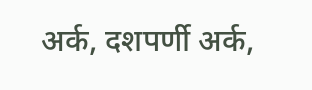अर्क, दशपर्णी अर्क,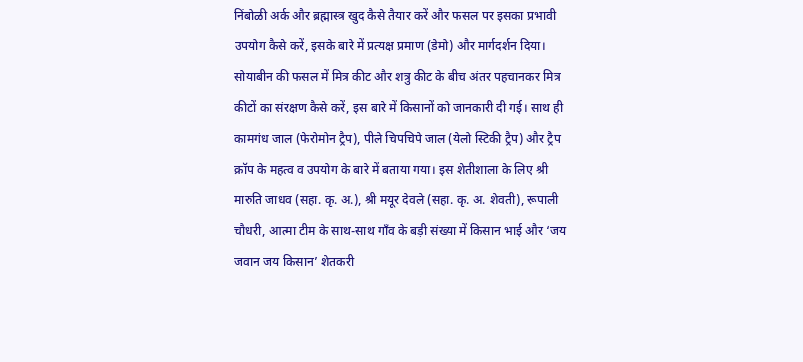निंबोळी अर्क और ब्रह्मास्त्र खुद कैसे तैयार करें और फसल पर इसका प्रभावी उपयोग कैसे करें, इसके बारे में प्रत्यक्ष प्रमाण (डेमो) और मार्गदर्शन दिया। सोयाबीन की फसल में मित्र कीट और शत्रु कीट के बीच अंतर पहचानकर मित्र कीटों का संरक्षण कैसे करें, इस बारे में किसानों को जानकारी दी गई। साथ ही कामगंध जाल (फेरोमोन ट्रैप), पीले चिपचिपे जाल (येलो स्टिकी ट्रैप) और ट्रैप क्रॉप के महत्व व उपयोग के बारे में बताया गया। इस शेतीशाला के लिए श्री मारुति जाधव (सहा. कृ. अ.), श्री मयूर देवले (सहा. कृ. अ. शेवती), रूपाली चौधरी, आत्मा टीम के साथ-साथ गाँव के बड़ी संख्या में किसान भाई और ‘जय जवान जय किसान’ शेतकरी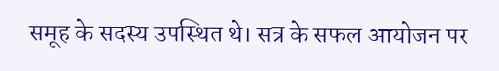समूह के सदस्य उपस्थित थे। सत्र के सफल आयोजन पर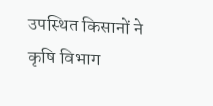उपस्थित किसानों ने कृषि विभाग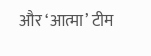और ‘आत्मा’ टीम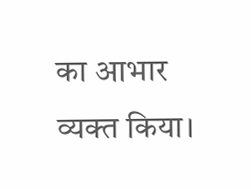का आभार व्यक्त किया।